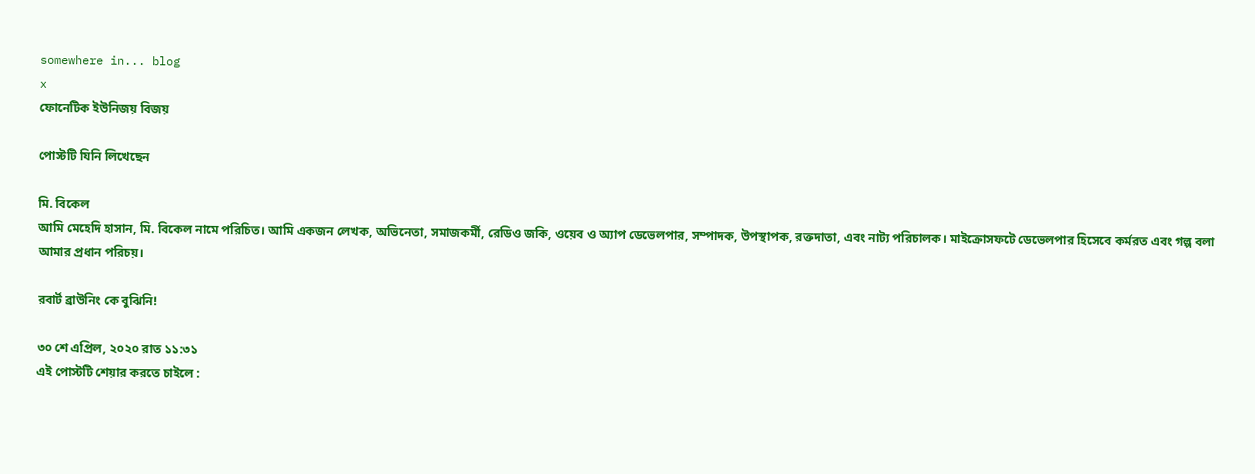somewhere in... blog
x
ফোনেটিক ইউনিজয় বিজয়

পোস্টটি যিনি লিখেছেন

মি. বিকেল
আমি মেহেদি হাসান, মি. বিকেল নামে পরিচিত। আমি একজন লেখক, অভিনেতা, সমাজকর্মী, রেডিও জকি, ওয়েব ও অ্যাপ ডেভেলপার, সম্পাদক, উপস্থাপক, রক্তদাতা, এবং নাট্য পরিচালক। মাইক্রোসফটে ডেভেলপার হিসেবে কর্মরত এবং গল্প বলা আমার প্রধান পরিচয়।

রবার্ট ব্রাউনিং কে বুঝিনি!

৩০ শে এপ্রিল, ২০২০ রাত ১১:৩১
এই পোস্টটি শেয়ার করতে চাইলে :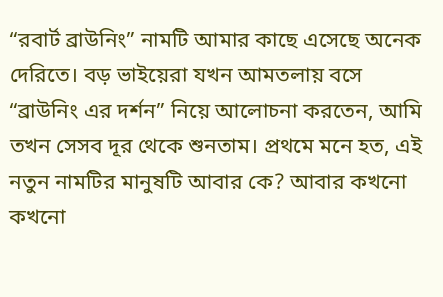“রবার্ট ব্রাউনিং” নামটি আমার কাছে এসেছে অনেক দেরিতে। বড় ভাইয়েরা যখন আমতলায় বসে “ব্রাউনিং এর দর্শন” নিয়ে আলোচনা করতেন, আমি তখন সেসব দূর থেকে শুনতাম। প্রথমে মনে হত, এই নতুন নামটির মানুষটি আবার কে? আবার কখনো কখনো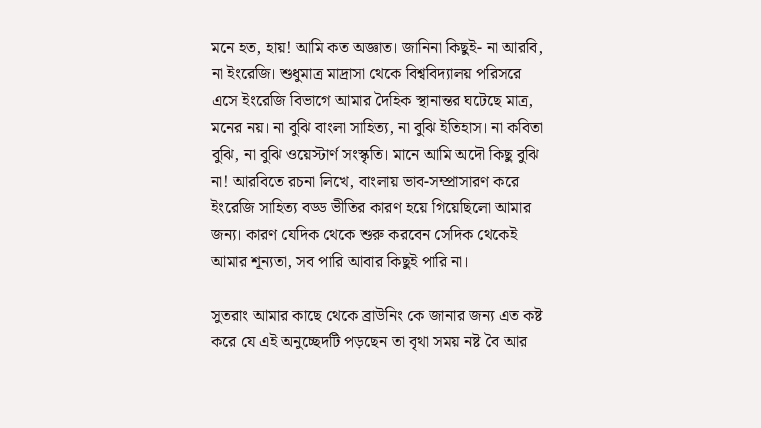মনে হত, হায়! আমি কত অজ্ঞাত। জানিনা কিছুই- না আরবি, না ইংরেজি। শুধুমাত্র মাদ্রাসা থেকে বিশ্ববিদ্যালয় পরিসরে এসে ইংরেজি বিভাগে আমার দৈহিক স্থানান্তর ঘটেছে মাত্র, মনের নয়। না বুঝি বাংলা সাহিত্য, না বুঝি ইতিহাস। না কবিতা বুঝি, না বুঝি ওয়েস্টার্ণ সংস্কৃতি। মানে আমি অদৌ কিছু বুঝি না! আরবিতে রচনা লিখে, বাংলায় ভাব-সম্প্রাসারণ করে ইংরেজি সাহিত্য বড্ড ভীতির কারণ হয়ে গিয়েছিলো আমার জন্য। কারণ যেদিক থেকে শুরু করবেন সেদিক থেকেই আমার শূন্যতা, সব পারি আবার কিছুই পারি না।

সুতরাং আমার কাছে থেকে ব্রাউনিং কে জানার জন্য এত কষ্ট করে যে এই অনুচ্ছেদটি পড়ছেন তা বৃথা সময় নষ্ট বৈ আর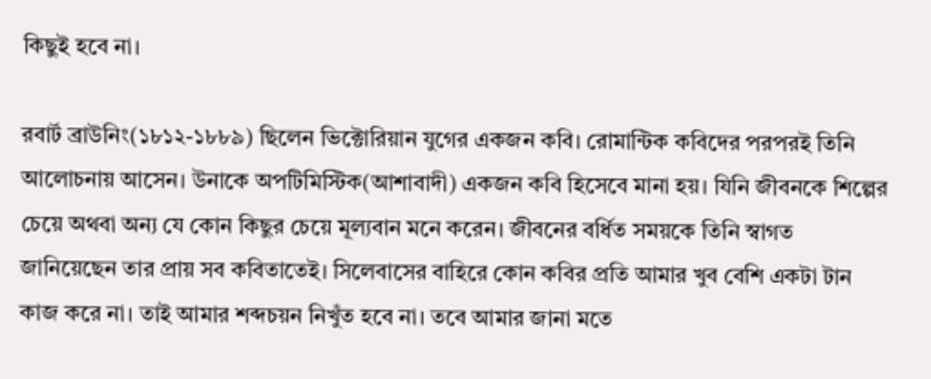কিছুই হবে না।

রবার্ট ব্রাউনিং(১৮১২-১৮৮৯) ছিলেন ভিক্টোরিয়ান যুগের একজন কবি। রোমান্টিক কবিদের পরপরই তিনি আলোচনায় আসেন। উনাকে অপটিমিস্টিক(আশাবাদী) একজন কবি হিসেবে মানা হয়। যিনি জীবনকে শিল্পের চেয়ে অথবা অন্য যে কোন কিছুর চেয়ে মূল্যবান মনে করেন। জীবনের বর্ধিত সময়কে তিনি স্বাগত জানিয়েছেন তার প্রায় সব কবিতাতেই। সিলেবাসের বাহিরে কোন কবির প্রতি আমার খুব বেশি একটা টান কাজ করে না। তাই আমার শব্দচয়ন নিখুঁত হবে না। তবে আমার জানা মতে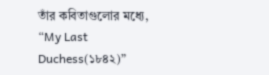তাঁর কবিতাগুলোর মধ্যে, “My Last Duchess(১৮৪২)”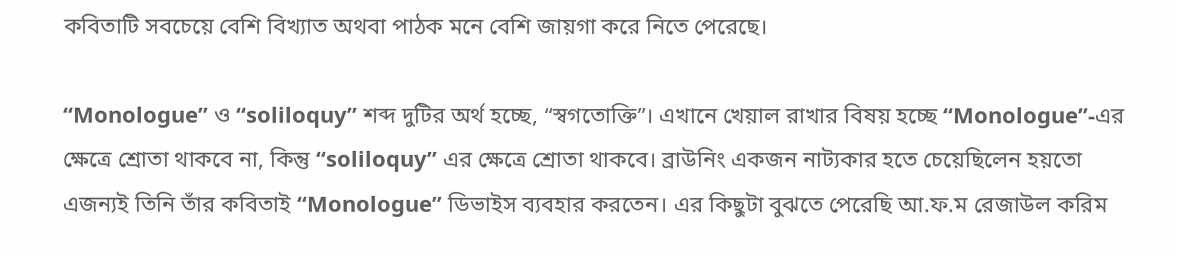কবিতাটি সবচেয়ে বেশি বিখ্যাত অথবা পাঠক মনে বেশি জায়গা করে নিতে পেরেছে।

“Monologue” ও “soliloquy” শব্দ দুটির অর্থ হচ্ছে, “স্বগতোক্তি”। এখানে খেয়াল রাখার বিষয় হচ্ছে “Monologue”-এর ক্ষেত্রে শ্রোতা থাকবে না, কিন্তু “soliloquy” এর ক্ষেত্রে শ্রোতা থাকবে। ব্রাউনিং একজন নাট্যকার হতে চেয়েছিলেন হয়তো এজন্যই তিনি তাঁর কবিতাই “Monologue” ডিভাইস ব্যবহার করতেন। এর কিছুটা বুঝতে পেরেছি আ.ফ.ম রেজাউল করিম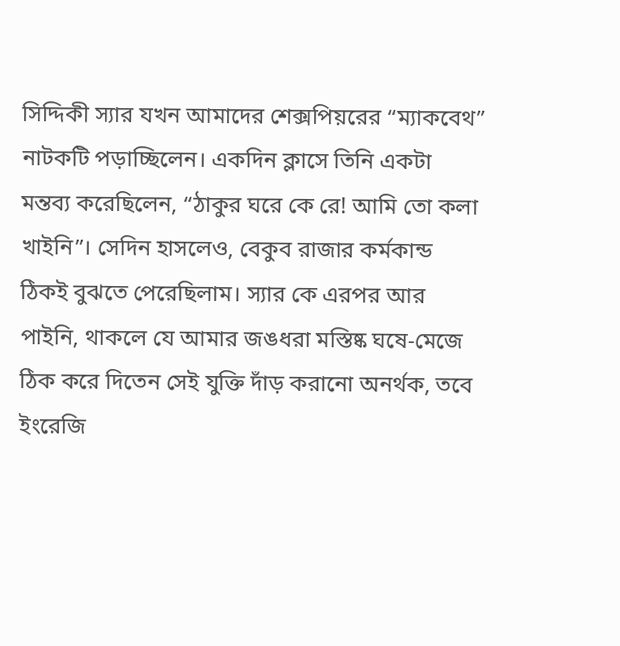সিদ্দিকী স্যার যখন আমাদের শেক্সপিয়রের “ম্যাকবেথ” নাটকটি পড়াচ্ছিলেন। একদিন ক্লাসে তিনি একটা মন্তব্য করেছিলেন, “ঠাকুর ঘরে কে রে! আমি তো কলা খাইনি”। সেদিন হাসলেও, বেকুব রাজার কর্মকান্ড ঠিকই বুঝতে পেরেছিলাম। স্যার কে এরপর আর পাইনি, থাকলে যে আমার জঙধরা মস্তিষ্ক ঘষে-মেজে ঠিক করে দিতেন সেই যুক্তি দাঁড় করানো অনর্থক, তবে ইংরেজি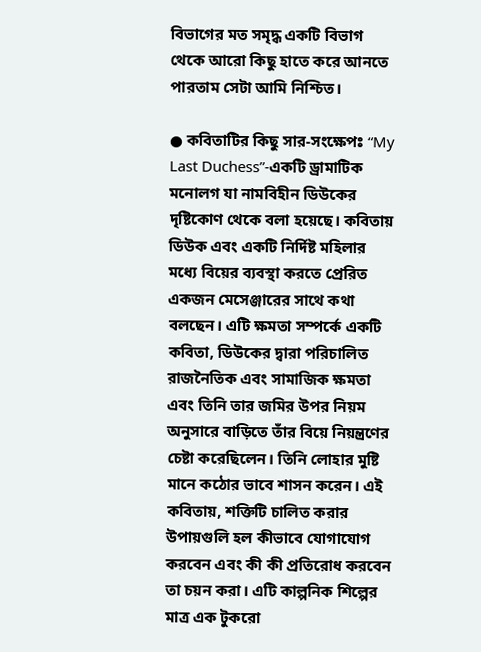বিভাগের মত সমৃদ্ধ একটি বিভাগ থেকে আরো কিছু হাতে করে আনতে পারতাম সেটা আমি নিশ্চিত।

● কবিতাটির কিছু সার-সংক্ষেপঃ “My Last Duchess”-একটি ড্রামাটিক মনোলগ যা নামবিহীন ডিউকের দৃষ্টিকোণ থেকে বলা হয়েছে। কবিতায় ডিউক এবং একটি নির্দিষ্ট মহিলার মধ্যে বিয়ের ব্যবস্থা করতে প্রেরিত একজন মেসেঞ্জারের সাথে কথা বলছেন। এটি ক্ষমতা সম্পর্কে একটি কবিতা, ডিউকের দ্বারা পরিচালিত রাজনৈতিক এবং সামাজিক ক্ষমতা এবং তিনি তার জমির উপর নিয়ম অনুসারে বাড়িতে তাঁর বিয়ে নিয়ন্ত্রণের চেষ্টা করেছিলেন। তিনি লোহার মুষ্টি মানে কঠোর ভাবে শাসন করেন। এই কবিতায়, শক্তিটি চালিত করার উপায়গুলি হল কীভাবে যোগাযোগ করবেন এবং কী কী প্রতিরোধ করবেন তা চয়ন করা। এটি কাল্পনিক শিল্পের মাত্র এক টুকরো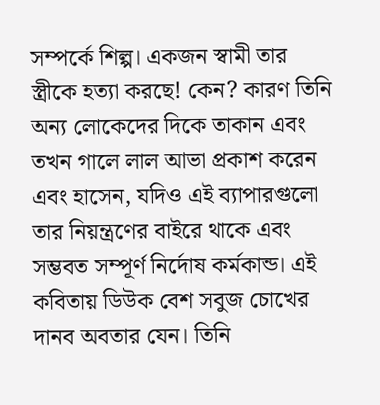সম্পর্কে শিল্প। একজন স্বামী তার স্ত্রীকে হত্যা করছে! কেন? কারণ তিনি অন্য লোকেদের দিকে তাকান এবং তখন গালে লাল আভা প্রকাশ করেন এবং হাসেন, যদিও এই ব্যাপারগুলো তার নিয়ন্ত্রণের বাইরে থাকে এবং সম্ভবত সম্পূর্ণ নির্দোষ কর্মকান্ড। এই কবিতায় ডিউক বেশ সবুজ চোখের দানব অবতার যেন। তিনি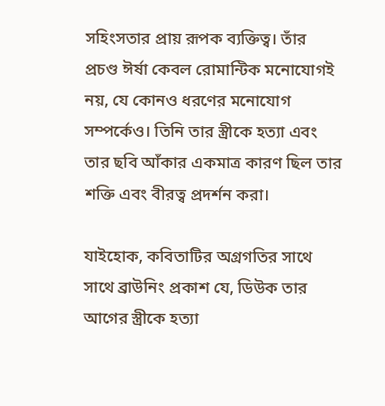সহিংসতার প্রায় রূপক ব্যক্তিত্ব। তাঁর প্রচণ্ড ঈর্ষা কেবল রোমান্টিক মনোযোগই নয়, যে কোনও ধরণের মনোযোগ সম্পর্কেও। তিনি তার স্ত্রীকে হত্যা এবং তার ছবি আঁকার একমাত্র কারণ ছিল তার শক্তি এবং বীরত্ব প্রদর্শন করা।

যাইহোক, কবিতাটির অগ্রগতির সাথে সাথে ব্রাউনিং প্রকাশ যে, ডিউক তার আগের স্ত্রীকে হত্যা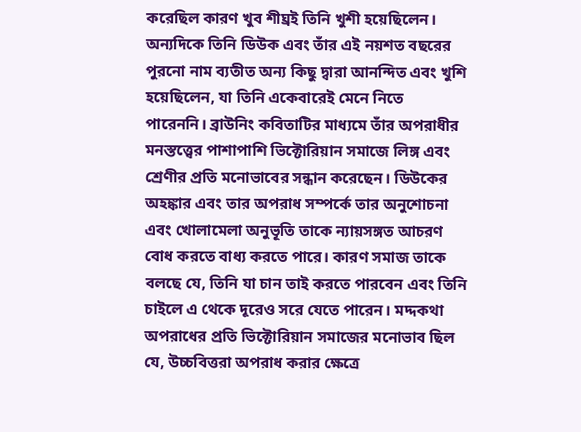করেছিল কারণ খুব শীঘ্রই তিনি খুশী হয়েছিলেন। অন্যদিকে তিনি ডিউক এবং তাঁর এই নয়শত বছরের পুরনো নাম ব্যতীত অন্য কিছু দ্বারা আনন্দিত এবং খুশি হয়েছিলেন, যা তিনি একেবারেই মেনে নিতে পারেননি। ব্রাউনিং কবিতাটির মাধ্যমে তাঁর অপরাধীর মনস্তত্ত্বের পাশাপাশি ভিক্টোরিয়ান সমাজে লিঙ্গ এবং শ্রেণীর প্রতি মনোভাবের সন্ধান করেছেন। ডিউকের অহঙ্কার এবং তার অপরাধ সম্পর্কে তার অনুশোচনা এবং খোলামেলা অনুভূতি তাকে ন্যায়সঙ্গত আচরণ বোধ করতে বাধ্য করতে পারে। কারণ সমাজ তাকে বলছে যে, তিনি যা চান তাই করতে পারবেন এবং তিনি চাইলে এ থেকে দূরেও সরে যেতে পারেন। মদ্দকথা অপরাধের প্রতি ভিক্টোরিয়ান সমাজের মনোভাব ছিল যে, উচ্চবিত্তরা অপরাধ করার ক্ষেত্রে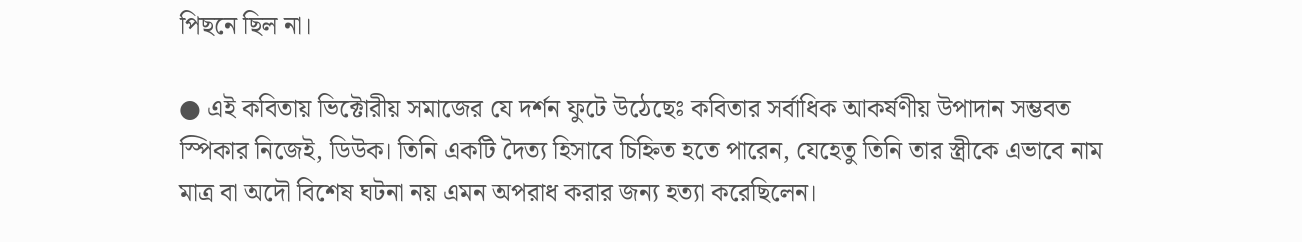পিছনে ছিল না।

● এই কবিতায় ভিক্টোরীয় সমাজের যে দর্শন ফুটে উঠেছেঃ কবিতার সর্বাধিক আকর্ষণীয় উপাদান সম্ভবত স্পিকার নিজেই, ডিউক। তিনি একটি দৈত্য হিসাবে চিহ্নিত হতে পারেন, যেহেতু তিনি তার স্ত্রীকে এভাবে নাম মাত্র বা অদৌ বিশেষ ঘটনা নয় এমন অপরাধ করার জন্য হত্যা করেছিলেন।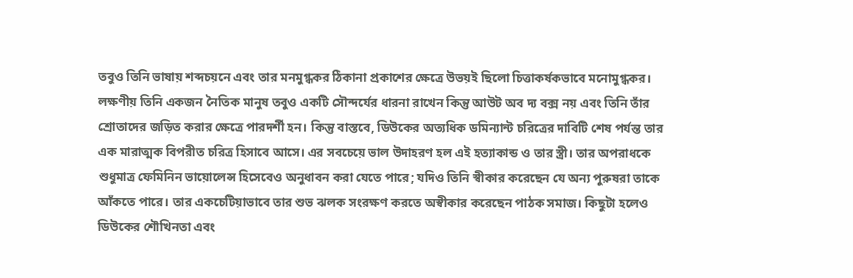তবুও তিনি ভাষায় শব্দচয়নে এবং তার মনমুগ্ধকর ঠিকানা প্রকাশের ক্ষেত্রে উভয়ই ছিলো চিত্তাকর্ষকভাবে মনোমুগ্ধকর। লক্ষণীয় তিনি একজন নৈতিক মানুষ তবুও একটি সৌন্দর্যের ধারনা রাখেন কিন্তু আউট অব দ্য বক্স নয় এবং তিনি তাঁর শ্রোতাদের জড়িত করার ক্ষেত্রে পারদর্শী হন। কিন্তু বাস্তবে, ডিউকের অত্যধিক ডমিন্যান্ট চরিত্রের দাবিটি শেষ পর্যন্ত তার এক মারাত্মক বিপরীত চরিত্র হিসাবে আসে। এর সবচেয়ে ভাল উদাহরণ হল এই হত্যাকান্ড ও তার স্ত্রী। তার অপরাধকে শুধুমাত্র ফেমিনিন ভায়োলেন্স হিসেবেও অনুধাবন করা যেতে পারে; যদিও তিনি স্বীকার করেছেন যে অন্য পুরুষরা তাকে আঁকতে পারে। তার একচেটিয়াভাবে তার শুভ ঝলক সংরক্ষণ করতে অস্বীকার করেছেন পাঠক সমাজ। কিছুটা হলেও ডিউকের শৌখিনতা এবং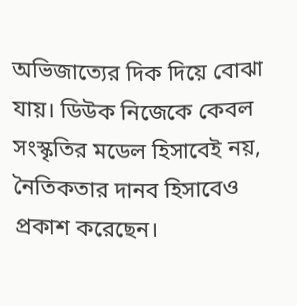অভিজাত্যের দিক দিয়ে বোঝা যায়। ডিউক নিজেকে কেবল সংস্কৃতির মডেল হিসাবেই নয়, নৈতিকতার দানব হিসাবেও প্রকাশ করেছেন।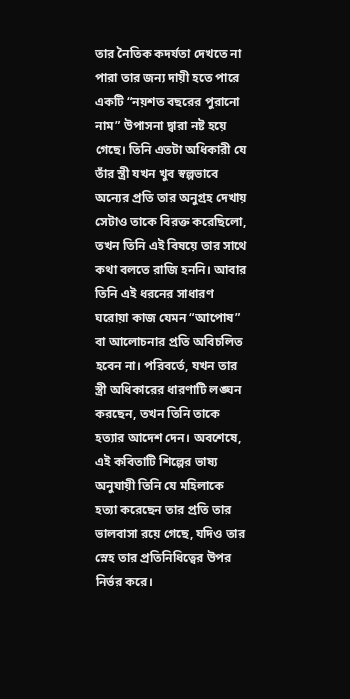তার নৈতিক কদর্যতা দেখতে না পারা তার জন্য দায়ী হতে পারে একটি “নয়শত বছরের পুরানো নাম” উপাসনা দ্বারা নষ্ট হয়ে গেছে। তিনি এতটা অধিকারী যে তাঁর স্ত্রী যখন খুব স্বল্পভাবে অন্যের প্রতি তার অনুগ্রহ দেখায় সেটাও তাকে বিরক্ত করেছিলো, তখন তিনি এই বিষয়ে তার সাথে কথা বলতে রাজি হননি। আবার তিনি এই ধরনের সাধারণ ঘরোয়া কাজ যেমন “আপোষ” বা আলোচনার প্রতি অবিচলিত হবেন না। পরিবর্তে, যখন তার স্ত্রী অধিকারের ধারণাটি লঙ্ঘন করছেন, তখন তিনি তাকে হত্যার আদেশ দেন। অবশেষে, এই কবিতাটি শিল্পের ভাষ্য অনুযায়ী তিনি যে মহিলাকে হত্যা করেছেন তার প্রতি তার ভালবাসা রয়ে গেছে, যদিও তার স্নেহ তার প্রতিনিধিত্বের উপর নির্ভর করে।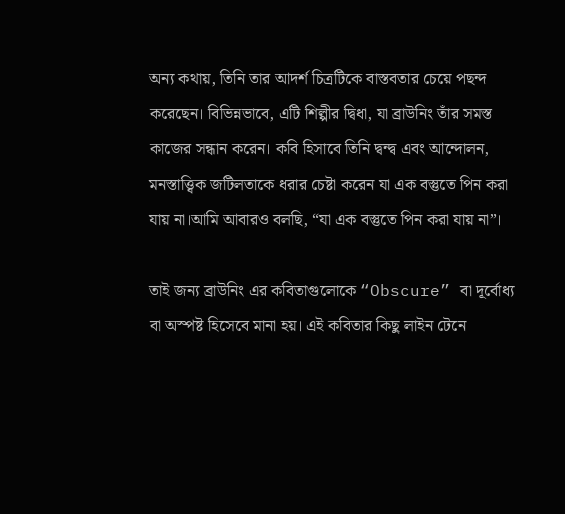অন্য কথায়, তিনি তার আদর্শ চিত্রটিকে বাস্তবতার চেয়ে পছন্দ করেছেন। বিভিন্নভাবে, এটি শিল্পীর দ্বিধা, যা ব্রাউনিং তাঁর সমস্ত কাজের সন্ধান করেন। কবি হিসাবে তিনি দ্বন্দ্ব এবং আন্দোলন, মনস্তাত্ত্বিক জটিলতাকে ধরার চেষ্টা করেন যা এক বস্তুতে পিন করা যায় না।আমি আবারও বলছি, “যা এক বস্তুতে পিন করা যায় না”।

তাই জন্য ব্রাউনিং এর কবিতাগুলোকে “Obscure” বা দূর্বোধ্য বা অস্পষ্ট হিসেবে মানা হয়। এই কবিতার কিছু লাইন টেনে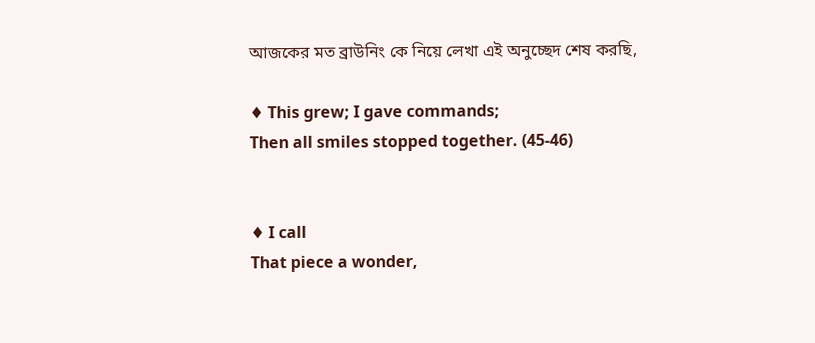আজকের মত ব্রাউনিং কে নিয়ে লেখা এই অনুচ্ছেদ শেষ করছি,

♦ This grew; I gave commands;
Then all smiles stopped together. (45-46)


♦ I call
That piece a wonder,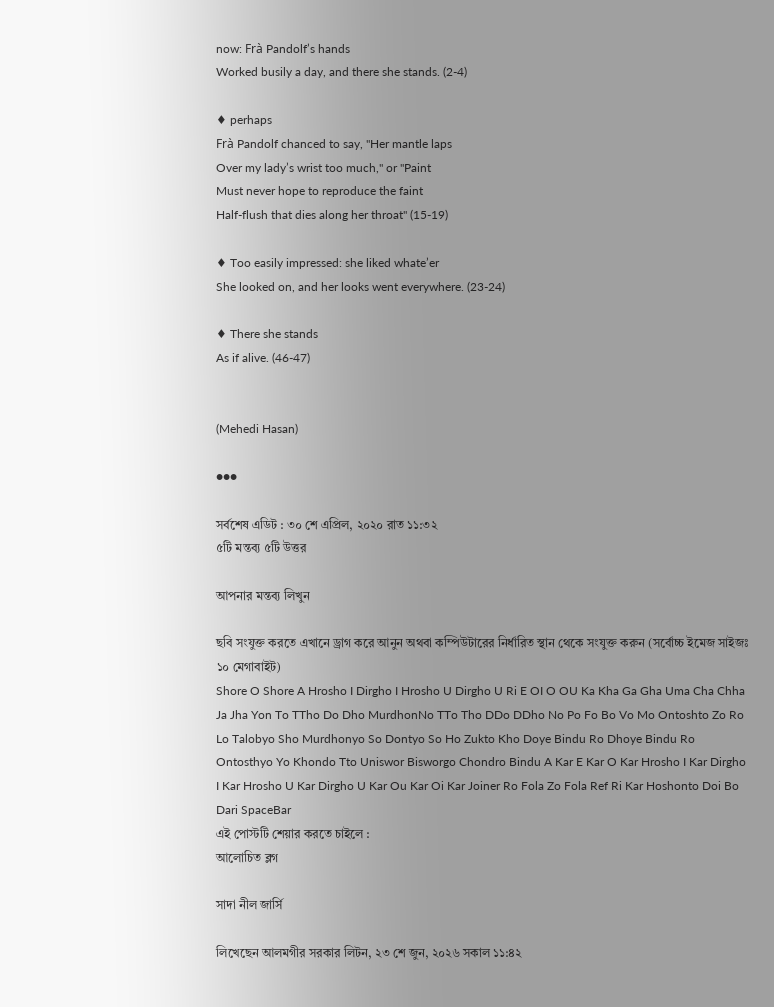now: Frà Pandolf’s hands
Worked busily a day, and there she stands. (2-4)

♦ perhaps
Frà Pandolf chanced to say, "Her mantle laps
Over my lady’s wrist too much," or "Paint
Must never hope to reproduce the faint
Half-flush that dies along her throat" (15-19)

♦ Too easily impressed: she liked whate’er
She looked on, and her looks went everywhere. (23-24)

♦ There she stands
As if alive. (46-47)


(Mehedi Hasan)

●●●

সর্বশেষ এডিট : ৩০ শে এপ্রিল, ২০২০ রাত ১১:৩২
৫টি মন্তব্য ৫টি উত্তর

আপনার মন্তব্য লিখুন

ছবি সংযুক্ত করতে এখানে ড্রাগ করে আনুন অথবা কম্পিউটারের নির্ধারিত স্থান থেকে সংযুক্ত করুন (সর্বোচ্চ ইমেজ সাইজঃ ১০ মেগাবাইট)
Shore O Shore A Hrosho I Dirgho I Hrosho U Dirgho U Ri E OI O OU Ka Kha Ga Gha Uma Cha Chha Ja Jha Yon To TTho Do Dho MurdhonNo TTo Tho DDo DDho No Po Fo Bo Vo Mo Ontoshto Zo Ro Lo Talobyo Sho Murdhonyo So Dontyo So Ho Zukto Kho Doye Bindu Ro Dhoye Bindu Ro Ontosthyo Yo Khondo Tto Uniswor Bisworgo Chondro Bindu A Kar E Kar O Kar Hrosho I Kar Dirgho I Kar Hrosho U Kar Dirgho U Kar Ou Kar Oi Kar Joiner Ro Fola Zo Fola Ref Ri Kar Hoshonto Doi Bo Dari SpaceBar
এই পোস্টটি শেয়ার করতে চাইলে :
আলোচিত ব্লগ

সাদা নীল জার্সি

লিখেছেন আলমগীর সরকার লিটন, ২৩ শে জুন, ২০২৬ সকাল ১১:৪২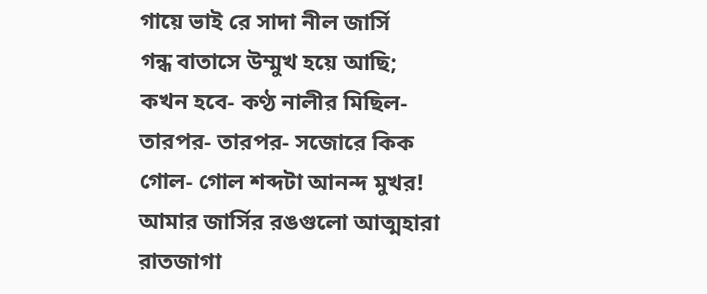গায়ে ভাই রে সাদা নীল জার্সি
গন্ধ বাতাসে উম্মুখ হয়ে আছি;
কখন হবে- কণ্ঠ নালীর মিছিল-
তারপর- তারপর- সজোরে কিক
গোল- গোল শব্দটা আনন্দ মুখর!
আমার জার্সির রঙগুলো আত্মহারা
রাতজাগা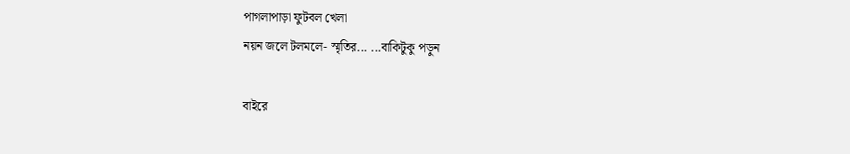পাগলাপাড়া ফুটবল খেলা
নয়ন জলে টলমলে- স্মৃতির... ...বাকিটুকু পড়ুন

বাইরে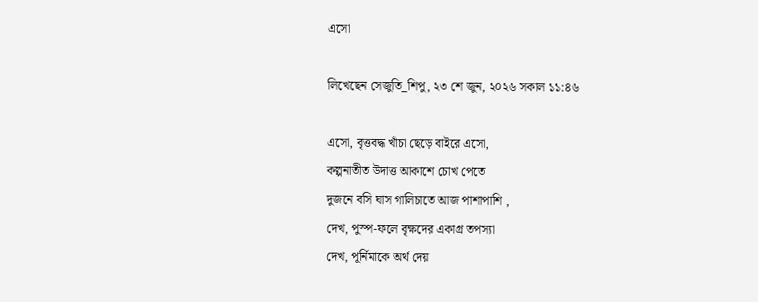এসো

লিখেছেন সেজুতি_শিপু, ২৩ শে জুন, ২০২৬ সকাল ১১:৪৬

এসো, বৃত্তবদ্ধ খাঁচা ছেড়ে বাইরে এসো,
কল্পনাতীত উদাত্ত আকাশে চোখ পেতে
দুজনে বসি ঘাস গালিচাতে আজ পাশাপাশি ,
দেখ, পুস্প-ফলে বৃক্ষদের একাগ্র তপস্যা
দেখ, পূর্নিমাকে অর্থ দেয়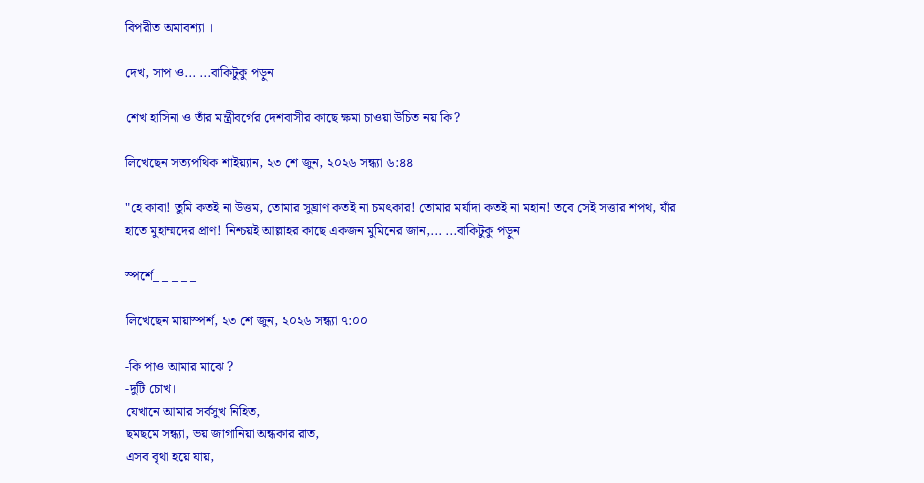বিপরীত অমাবশ্যা ।

দেখ, সাপ ও... ...বাকিটুকু পড়ুন

শেখ হাসিনা ও তাঁর মন্ত্রীবর্গের দেশবাসীর কাছে ক্ষমা চাওয়া উচিত নয় কি?

লিখেছেন সত্যপথিক শাইয়্যান, ২৩ শে জুন, ২০২৬ সন্ধ্যা ৬:৪৪

"হে কাবা! তুমি কতই না উত্তম, তোমার সুঘ্রাণ কতই না চমৎকার! তোমার মর্যাদা কতই না মহান! তবে সেই সত্তার শপথ, যাঁর হাতে মুহাম্মদের প্রাণ! নিশ্চয়ই আল্লাহর কাছে একজন মুমিনের জান,... ...বাকিটুকু পড়ুন

স্পর্শে_ _ _ _ _

লিখেছেন মায়াস্পর্শ, ২৩ শে জুন, ২০২৬ সন্ধ্যা ৭:০০

-কি পাও আমার মাঝে ?
-দুটি চোখ।
যেখানে আমার সর্বসুখ নিহিত,
ছমছমে সন্ধ্যা, ভয় জাগানিয়া অন্ধকার রাত,
এসব বৃথা হয়ে যায়,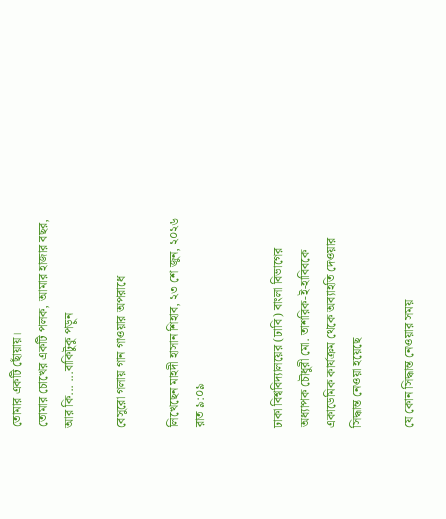তোমার একটি ছোঁয়ায়।
তোমার চোখের একটি পলক, আমার হাজার বছর,
আর কি... ...বাকিটুকু পড়ুন

বেসুরো গলায় গান গাওয়ার অপরাধে

লিখেছেন মাহদী হাসান শিহাব, ২৩ শে জুন, ২০২৬ রাত ৯:০৯


ঢাকা বিশ্ববিদ্যালয়ের (ঢাবি) বাংলা বিভাগের অধ্যাপক চৌধুরী মো. তাশরিক-ই-হাবিবকে একাডেমিক কার্যক্রম থেকে অব্যাহতি দেওয়ার সিদ্ধান্ত নেওয়া হয়েছে

যে কোন সিদ্ধান্ত নেওয়ার সময়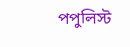পপুলিস্ট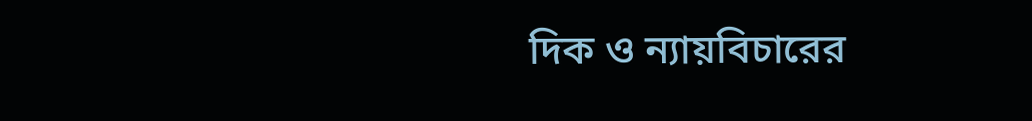দিক ও ন্যায়বিচারের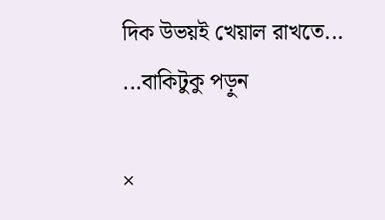দিক উভয়ই খেয়াল রাখতে... ...বাকিটুকু পড়ুন

×